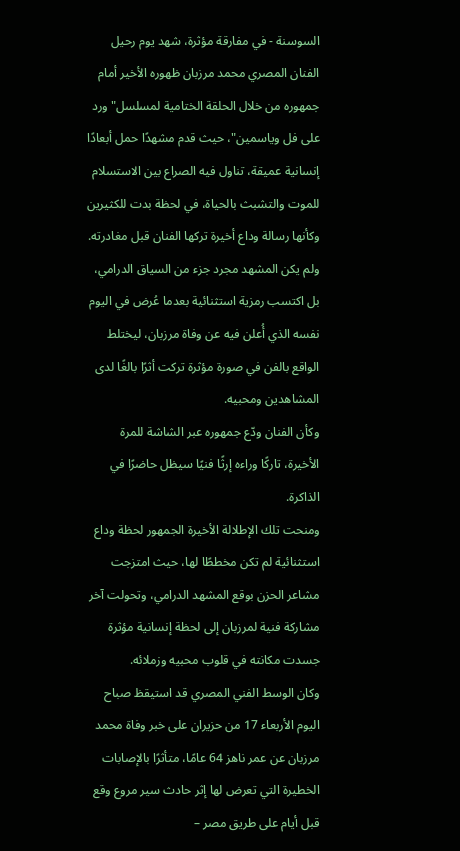السوسنة - في مفارقة مؤثرة، شهد يوم رحيل الفنان المصري محمد مرزبان ظهوره الأخير أمام جمهوره من خلال الحلقة الختامية لمسلسل" ورد على فل وياسمين"، حيث قدم مشهدًا حمل أبعادًا إنسانية عميقة، تناول فيه الصراع بين الاستسلام للموت والتشبث بالحياة، في لحظة بدت للكثيرين وكأنها رسالة وداع أخيرة تركها الفنان قبل مغادرته.
ولم يكن المشهد مجرد جزء من السياق الدرامي، بل اكتسب رمزية استثنائية بعدما عُرض في اليوم نفسه الذي أُعلن فيه عن وفاة مرزبان، ليختلط الواقع بالفن في صورة مؤثرة تركت أثرًا بالغًا لدى المشاهدين ومحبيه.
وكأن الفنان ودّع جمهوره عبر الشاشة للمرة الأخيرة، تاركًا وراءه إرثًا فنيًا سيظل حاضرًا في الذاكرة.
ومنحت تلك الإطلالة الأخيرة الجمهور لحظة وداع استثنائية لم تكن مخططًا لها، حيث امتزجت مشاعر الحزن بوقع المشهد الدرامي، وتحولت آخر مشاركة فنية لمرزبان إلى لحظة إنسانية مؤثرة جسدت مكانته في قلوب محبيه وزملائه.
وكان الوسط الفني المصري قد استيقظ صباح اليوم الأربعاء 17 من حزيران على خبر وفاة محمد مرزبان عن عمر ناهز 64 عامًا، متأثرًا بالإصابات الخطيرة التي تعرض لها إثر حادث سير مروع وقع قبل أيام على طريق مصر –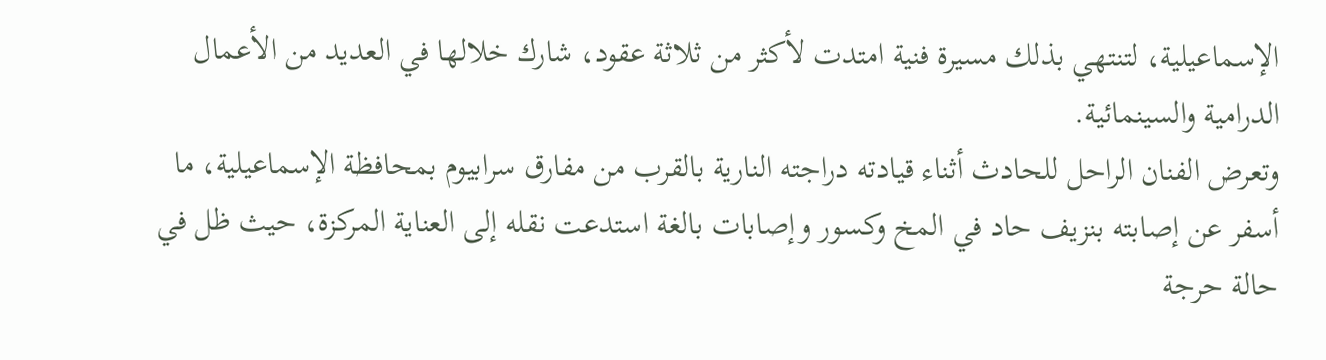الإسماعيلية، لتنتهي بذلك مسيرة فنية امتدت لأكثر من ثلاثة عقود، شارك خلالها في العديد من الأعمال الدرامية والسينمائية.
وتعرض الفنان الراحل للحادث أثناء قيادته دراجته النارية بالقرب من مفارق سرابيوم بمحافظة الإسماعيلية، ما أسفر عن إصابته بنزيف حاد في المخ وكسور وإصابات بالغة استدعت نقله إلى العناية المركزة، حيث ظل في حالة حرجة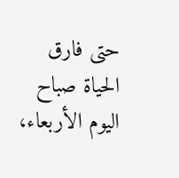حتى فارق الحياة صباح اليوم الأربعاء،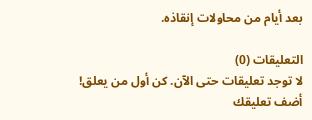بعد أيام من محاولات إنقاذه.

التعليقات (0)
لا توجد تعليقات حتى الآن. كن أول من يعلق!
أضف تعليقك